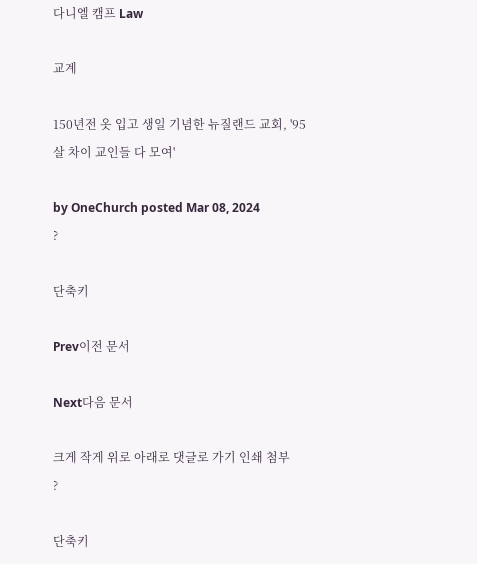다니엘 캠프 Law

교계

150년전 옷 입고 생일 기념한 뉴질랜드 교회, '95살 차이 교인들 다 모여'

by OneChurch posted Mar 08, 2024
?

단축키

Prev이전 문서

Next다음 문서

크게 작게 위로 아래로 댓글로 가기 인쇄 첨부
?

단축키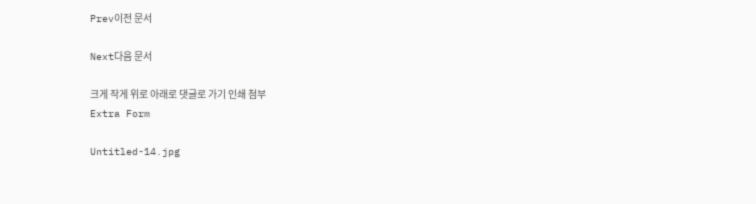Prev이전 문서

Next다음 문서

크게 작게 위로 아래로 댓글로 가기 인쇄 첨부
Extra Form

Untitled-14.jpg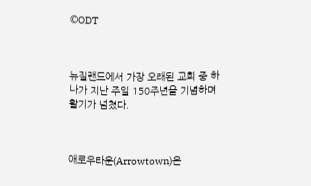©ODT



뉴질랜드에서 가장 오래된 교회 중 하나가 지난 주일 150주년을 기념하며 활기가 넘쳤다.



애로우타운(Arrowtown)은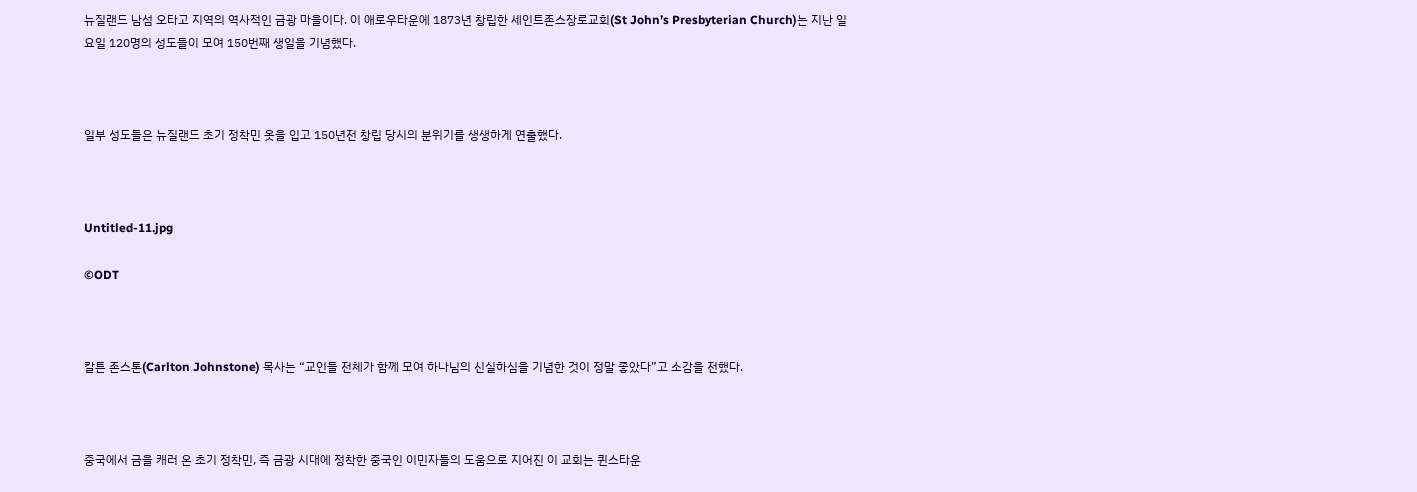뉴질랜드 남섬 오타고 지역의 역사적인 금광 마을이다. 이 애로우타운에 1873년 창립한 세인트존스장로교회(St John’s Presbyterian Church)는 지난 일요일 120명의 성도들이 모여 150번째 생일을 기념했다.



일부 성도들은 뉴질랜드 초기 정착민 옷을 입고 150년전 창립 당시의 분위기를 생생하게 연출했다.



Untitled-11.jpg

©ODT



칼튼 존스톤(Carlton Johnstone) 목사는 “교인들 전체가 함께 모여 하나님의 신실하심을 기념한 것이 정말 좋았다”고 소감을 전했다.



중국에서 금을 캐러 온 초기 정착민, 즉 금광 시대에 정착한 중국인 이민자들의 도움으로 지어진 이 교회는 퀸스타운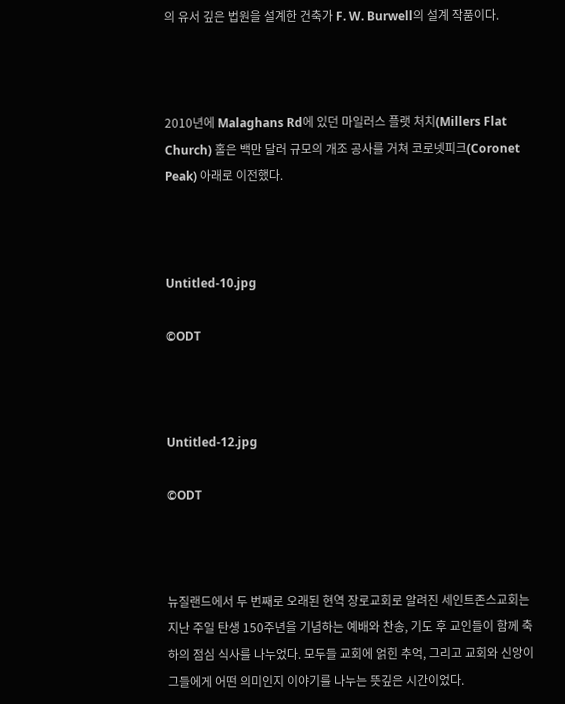의 유서 깊은 법원을 설계한 건축가 F. W. Burwell의 설계 작품이다.



2010년에 Malaghans Rd에 있던 마일러스 플랫 처치(Millers Flat Church) 홀은 백만 달러 규모의 개조 공사를 거쳐 코로넷피크(Coronet Peak) 아래로 이전했다.



Untitled-10.jpg

©ODT



Untitled-12.jpg

©ODT



뉴질랜드에서 두 번째로 오래된 현역 장로교회로 알려진 세인트존스교회는 지난 주일 탄생 150주년을 기념하는 예배와 찬송, 기도 후 교인들이 함께 축하의 점심 식사를 나누었다. 모두들 교회에 얽힌 추억, 그리고 교회와 신앙이 그들에게 어떤 의미인지 이야기를 나누는 뜻깊은 시간이었다.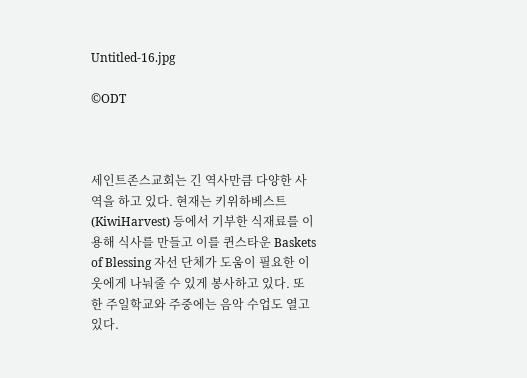Untitled-16.jpg

©ODT



세인트존스교회는 긴 역사만큼 다양한 사역을 하고 있다. 현재는 키위하베스트(KiwiHarvest) 등에서 기부한 식재료를 이용해 식사를 만들고 이를 퀸스타운 Baskets of Blessing 자선 단체가 도움이 필요한 이웃에게 나눠줄 수 있게 봉사하고 있다. 또한 주일학교와 주중에는 음악 수업도 열고 있다.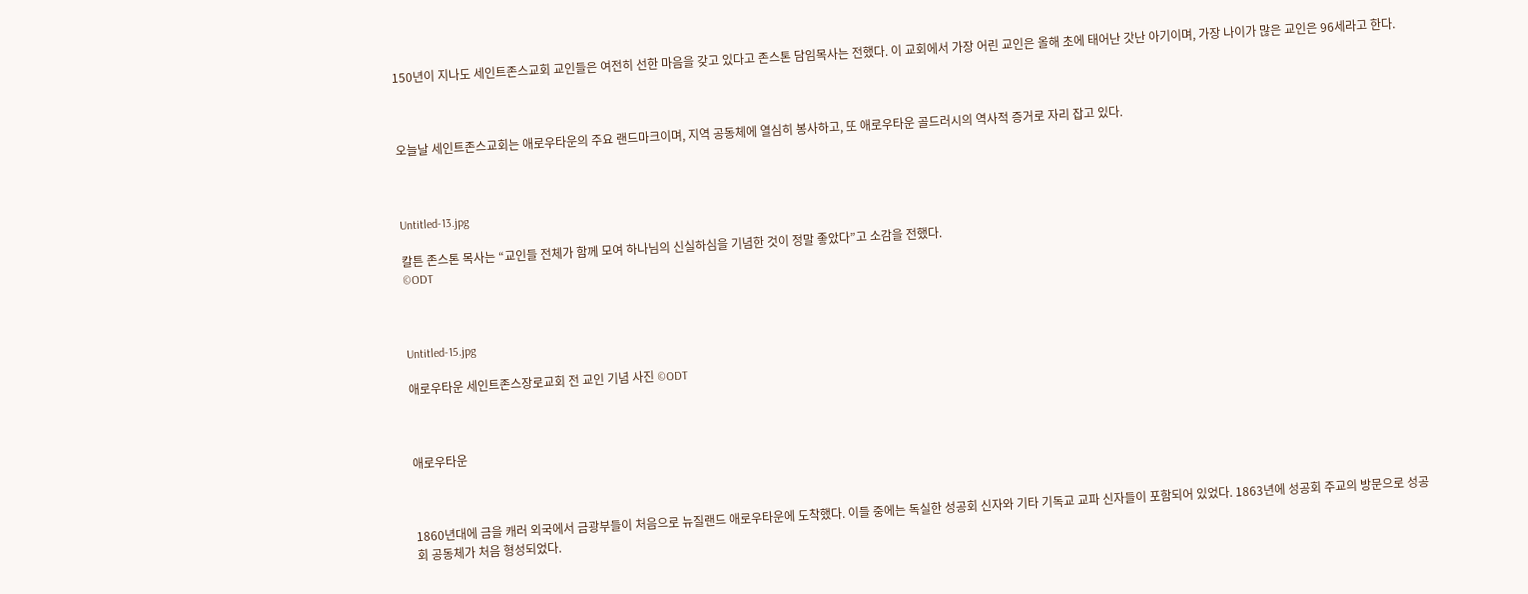150년이 지나도 세인트존스교회 교인들은 여전히 선한 마음을 갖고 있다고 존스톤 담임목사는 전했다. 이 교회에서 가장 어린 교인은 올해 초에 태어난 갓난 아기이며, 가장 나이가 많은 교인은 96세라고 한다.



오늘날 세인트존스교회는 애로우타운의 주요 랜드마크이며, 지역 공동체에 열심히 봉사하고, 또 애로우타운 골드러시의 역사적 증거로 자리 잡고 있다.



Untitled-13.jpg

칼튼 존스톤 목사는 “교인들 전체가 함께 모여 하나님의 신실하심을 기념한 것이 정말 좋았다”고 소감을 전했다.
©ODT



Untitled-15.jpg

애로우타운 세인트존스장로교회 전 교인 기념 사진 ©ODT



애로우타운



1860년대에 금을 캐러 외국에서 금광부들이 처음으로 뉴질랜드 애로우타운에 도착했다. 이들 중에는 독실한 성공회 신자와 기타 기독교 교파 신자들이 포함되어 있었다. 1863년에 성공회 주교의 방문으로 성공회 공동체가 처음 형성되었다.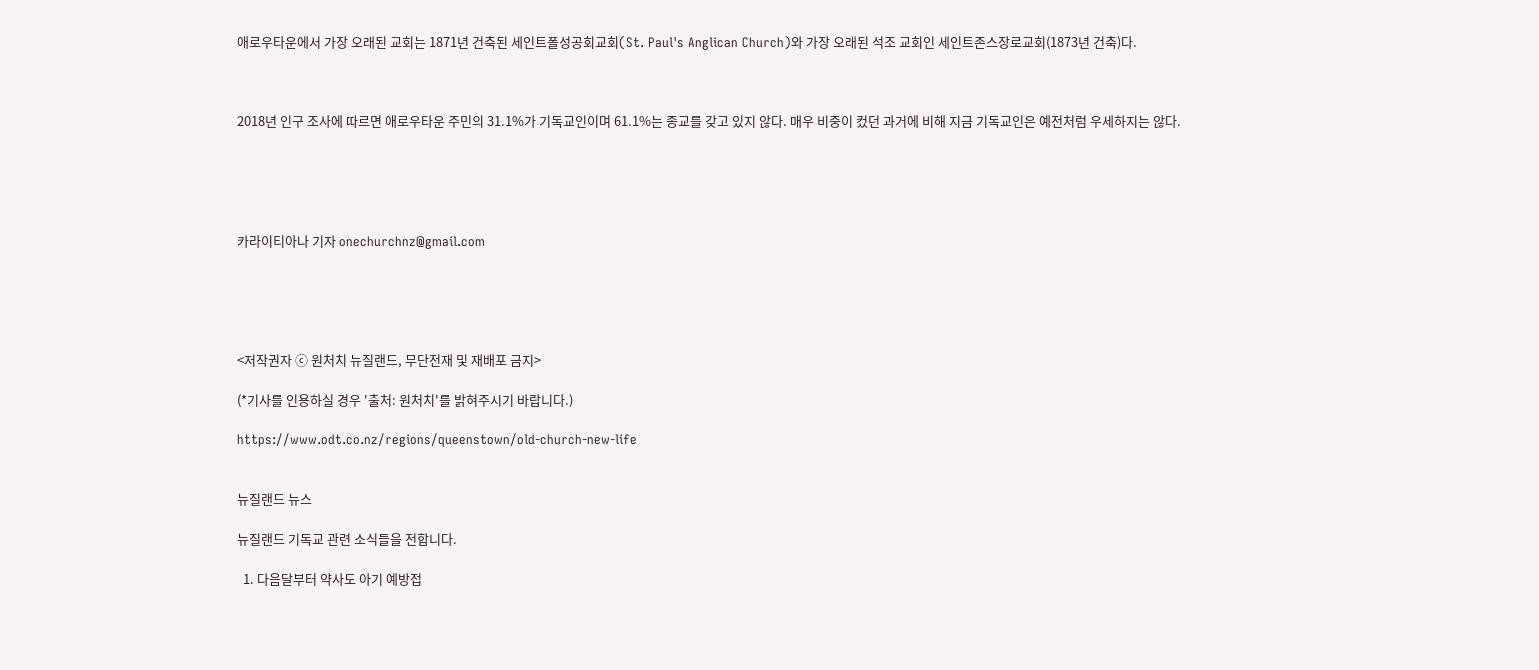애로우타운에서 가장 오래된 교회는 1871년 건축된 세인트폴성공회교회(St. Paul's Anglican Church)와 가장 오래된 석조 교회인 세인트존스장로교회(1873년 건축)다.



2018년 인구 조사에 따르면 애로우타운 주민의 31.1%가 기독교인이며 61.1%는 종교를 갖고 있지 않다. 매우 비중이 컸던 과거에 비해 지금 기독교인은 예전처럼 우세하지는 않다.





카라이티아나 기자 onechurchnz@gmail.com





<저작권자 ⓒ 원처치 뉴질랜드, 무단전재 및 재배포 금지>

(*기사를 인용하실 경우 '출처: 원처치'를 밝혀주시기 바랍니다.)

https://www.odt.co.nz/regions/queenstown/old-church-new-life


뉴질랜드 뉴스

뉴질랜드 기독교 관련 소식들을 전합니다.

  1. 다음달부터 약사도 아기 예방접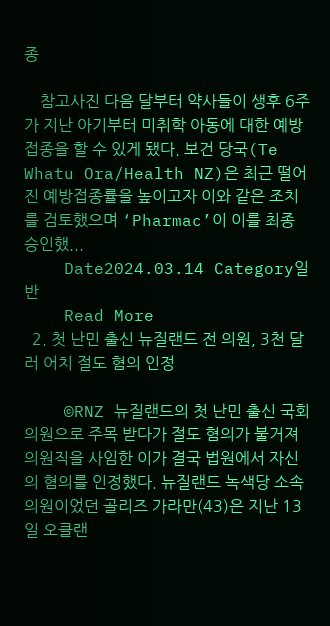종

    참고사진 다음 달부터 약사들이 생후 6주가 지난 아기부터 미취학 아동에 대한 예방접종을 할 수 있게 됐다. 보건 당국(Te Whatu Ora/Health NZ)은 최근 떨어진 예방접종률을 높이고자 이와 같은 조치를 검토했으며 ‘Pharmac’이 이를 최종 승인했...
    Date2024.03.14 Category일반
    Read More
  2. 첫 난민 출신 뉴질랜드 전 의원, 3천 달러 어치 절도 혐의 인정

    ©RNZ 뉴질랜드의 첫 난민 출신 국회의원으로 주목 받다가 절도 혐의가 불거져 의원직을 사임한 이가 결국 법원에서 자신의 혐의를 인정했다. 뉴질랜드 녹색당 소속 의원이었던 골리즈 가라만(43)은 지난 13일 오클랜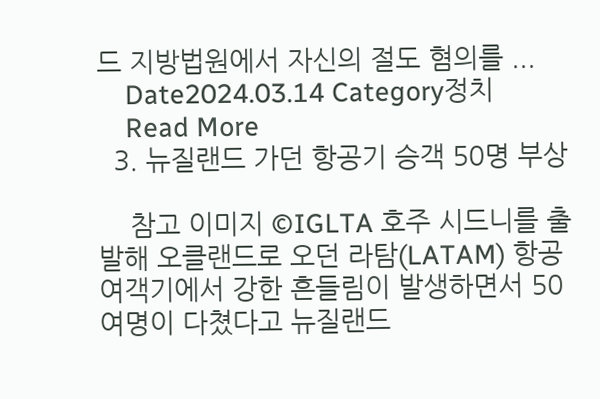드 지방법원에서 자신의 절도 혐의를 ...
    Date2024.03.14 Category정치
    Read More
  3. 뉴질랜드 가던 항공기 승객 50명 부상

    참고 이미지 ©IGLTA 호주 시드니를 출발해 오클랜드로 오던 라탐(LATAM) 항공 여객기에서 강한 흔들림이 발생하면서 50여명이 다쳤다고 뉴질랜드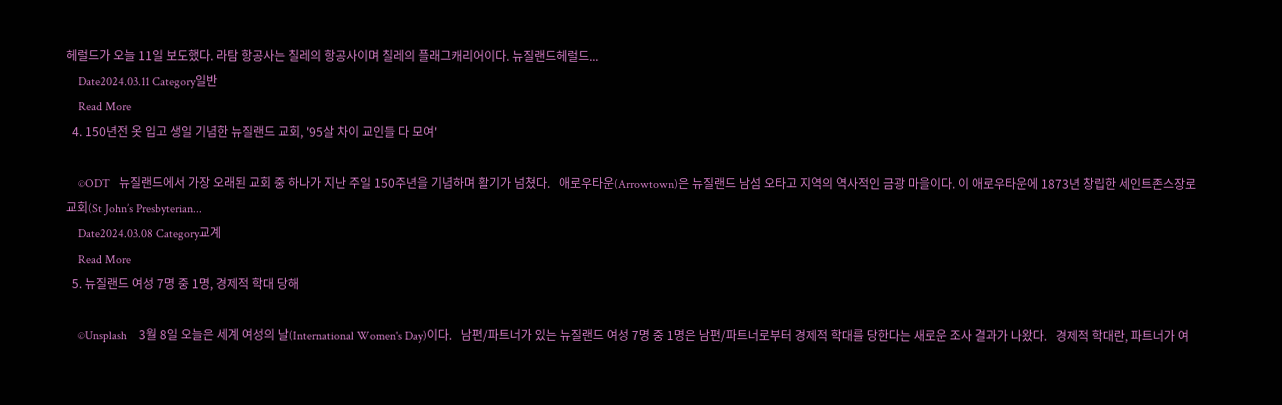헤럴드가 오늘 11일 보도했다. 라탐 항공사는 칠레의 항공사이며 칠레의 플래그캐리어이다. 뉴질랜드헤럴드...
    Date2024.03.11 Category일반
    Read More
  4. 150년전 옷 입고 생일 기념한 뉴질랜드 교회, '95살 차이 교인들 다 모여'

    ©ODT   뉴질랜드에서 가장 오래된 교회 중 하나가 지난 주일 150주년을 기념하며 활기가 넘쳤다.   애로우타운(Arrowtown)은 뉴질랜드 남섬 오타고 지역의 역사적인 금광 마을이다. 이 애로우타운에 1873년 창립한 세인트존스장로교회(St John’s Presbyterian...
    Date2024.03.08 Category교계
    Read More
  5. 뉴질랜드 여성 7명 중 1명, 경제적 학대 당해

    ©Unsplash    3월 8일 오늘은 세계 여성의 날(International Women's Day)이다.   남편/파트너가 있는 뉴질랜드 여성 7명 중 1명은 남편/파트너로부터 경제적 학대를 당한다는 새로운 조사 결과가 나왔다.   경제적 학대란, 파트너가 여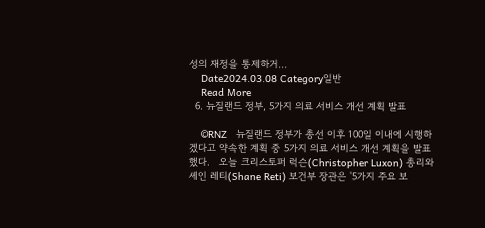성의 재정을 통제하거...
    Date2024.03.08 Category일반
    Read More
  6. 뉴질랜드 정부, 5가지 의료 서비스 개선 계획 발표

    ©RNZ   뉴질랜드 정부가 총선 이후 100일 이내에 시행하겠다고 약속한 계획 중 5가지 의료 서비스 개선 계획을 발표했다.   오늘 크리스토퍼 럭슨(Christopher Luxon) 총리와 셰인 레티(Shane Reti) 보건부 장관은 '5가지 주요 보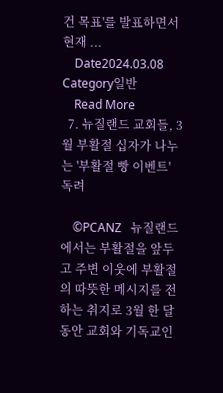건 목표'를 발표하면서 현재 ...
    Date2024.03.08 Category일반
    Read More
  7. 뉴질랜드 교회들, 3월 부활절 십자가 나누는 '부활절 빵 이벤트' 독려

    ©PCANZ   뉴질랜드에서는 부활절을 앞두고 주변 이웃에 부활절의 따뜻한 메시지를 전하는 취지로 3월 한 달 동안 교회와 기독교인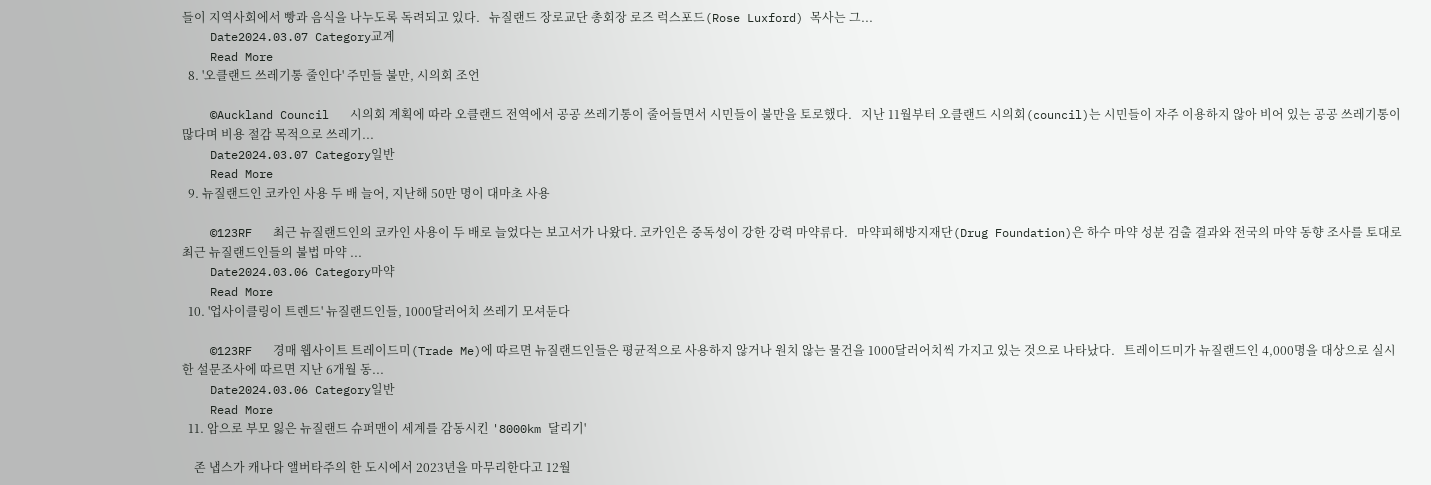들이 지역사회에서 빵과 음식을 나누도록 독려되고 있다.   뉴질랜드 장로교단 총회장 로즈 럭스포드(Rose Luxford) 목사는 그...
    Date2024.03.07 Category교계
    Read More
  8. '오클랜드 쓰레기통 줄인다' 주민들 불만, 시의회 조언

    ©Auckland Council   시의회 계획에 따라 오클랜드 전역에서 공공 쓰레기통이 줄어들면서 시민들이 불만을 토로했다.   지난 11월부터 오클랜드 시의회(council)는 시민들이 자주 이용하지 않아 비어 있는 공공 쓰레기통이 많다며 비용 절감 목적으로 쓰레기...
    Date2024.03.07 Category일반
    Read More
  9. 뉴질랜드인 코카인 사용 두 배 늘어, 지난해 50만 명이 대마초 사용

    ©123RF   최근 뉴질랜드인의 코카인 사용이 두 배로 늘었다는 보고서가 나왔다. 코카인은 중독성이 강한 강력 마약류다.   마약피해방지재단(Drug Foundation)은 하수 마약 성분 검출 결과와 전국의 마약 동향 조사를 토대로 최근 뉴질랜드인들의 불법 마약 ...
    Date2024.03.06 Category마약
    Read More
  10. '업사이클링이 트렌드' 뉴질랜드인들, 1000달러어치 쓰레기 모셔둔다

    ©123RF   경매 웹사이트 트레이드미(Trade Me)에 따르면 뉴질랜드인들은 평균적으로 사용하지 않거나 원치 않는 물건을 1000달러어치씩 가지고 있는 것으로 나타났다.   트레이드미가 뉴질랜드인 4,000명을 대상으로 실시한 설문조사에 따르면 지난 6개월 동...
    Date2024.03.06 Category일반
    Read More
  11. 암으로 부모 잃은 뉴질랜드 슈퍼맨이 세계를 감동시킨 '8000km 달리기'

    존 냅스가 캐나다 앨버타주의 한 도시에서 2023년을 마무리한다고 12월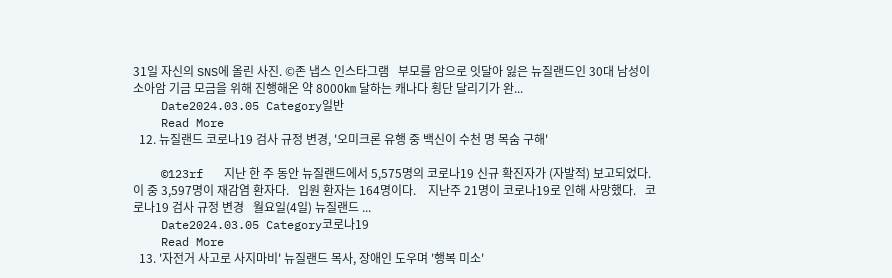31일 자신의 SNS에 올린 사진. ©존 냅스 인스타그램   부모를 암으로 잇달아 잃은 뉴질랜드인 30대 남성이 소아암 기금 모금을 위해 진행해온 약 8000㎞ 달하는 캐나다 횡단 달리기가 완...
    Date2024.03.05 Category일반
    Read More
  12. 뉴질랜드 코로나19 검사 규정 변경, '오미크론 유행 중 백신이 수천 명 목숨 구해'

    ©123rf   지난 한 주 동안 뉴질랜드에서 5,575명의 코로나19 신규 확진자가 (자발적) 보고되었다. 이 중 3,597명이 재감염 환자다.   입원 환자는 164명이다.    지난주 21명이 코로나19로 인해 사망했다.   코로나19 검사 규정 변경   월요일(4일) 뉴질랜드 ...
    Date2024.03.05 Category코로나19
    Read More
  13. '자전거 사고로 사지마비' 뉴질랜드 목사, 장애인 도우며 '행복 미소'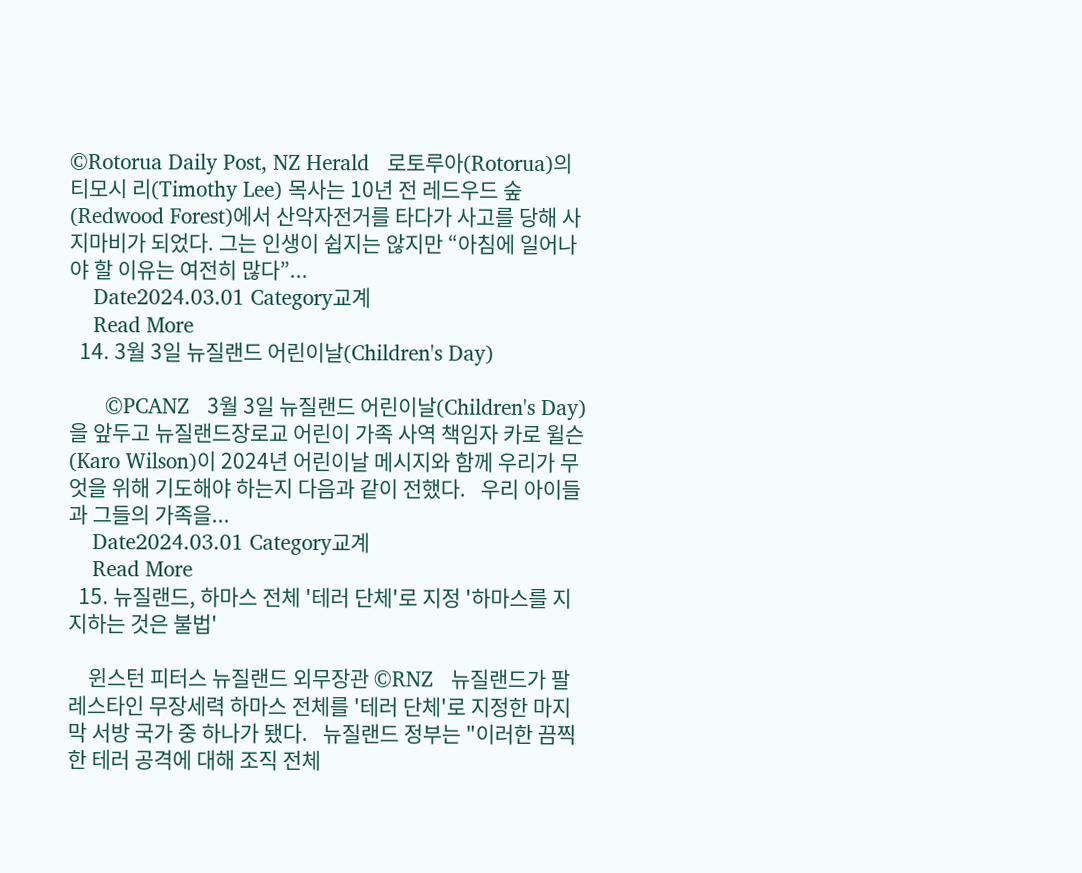©Rotorua Daily Post, NZ Herald   로토루아(Rotorua)의 티모시 리(Timothy Lee) 목사는 10년 전 레드우드 숲(Redwood Forest)에서 산악자전거를 타다가 사고를 당해 사지마비가 되었다. 그는 인생이 쉽지는 않지만 “아침에 일어나야 할 이유는 여전히 많다”...
    Date2024.03.01 Category교계
    Read More
  14. 3월 3일 뉴질랜드 어린이날(Children's Day)

      ©PCANZ   3월 3일 뉴질랜드 어린이날(Children's Day)을 앞두고 뉴질랜드장로교 어린이 가족 사역 책임자 카로 윌슨(Karo Wilson)이 2024년 어린이날 메시지와 함께 우리가 무엇을 위해 기도해야 하는지 다음과 같이 전했다.   우리 아이들과 그들의 가족을...
    Date2024.03.01 Category교계
    Read More
  15. 뉴질랜드, 하마스 전체 '테러 단체'로 지정 '하마스를 지지하는 것은 불법'

    윈스턴 피터스 뉴질랜드 외무장관 ©RNZ   뉴질랜드가 팔레스타인 무장세력 하마스 전체를 '테러 단체'로 지정한 마지막 서방 국가 중 하나가 됐다.   뉴질랜드 정부는 "이러한 끔찍한 테러 공격에 대해 조직 전체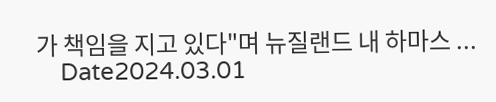가 책임을 지고 있다"며 뉴질랜드 내 하마스 ...
    Date2024.03.01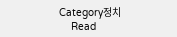Category정치
    Read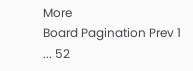More
Board Pagination Prev 1 ... 52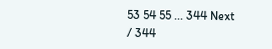53 54 55 ... 344 Next
/ 344